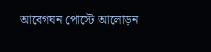আবেগঘন পোস্টে আলোড়ন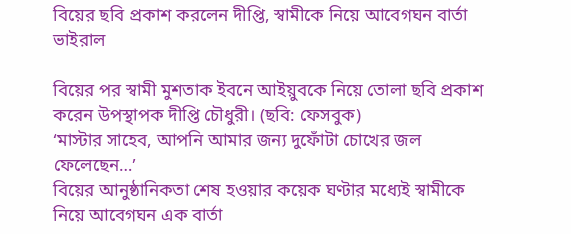বিয়ের ছবি প্রকাশ করলেন দীপ্তি, স্বামীকে নিয়ে আবেগঘন বার্তা ভাইরাল

বিয়ের পর স্বামী মুশতাক ইবনে আইয়ুবকে নিয়ে তোলা ছবি প্রকাশ করেন উপস্থাপক দীপ্তি চৌধুরী। (ছবি: ফেসবুক)
‘মাস্টার সাহেব, আপনি আমার জন্য দুফোঁটা চোখের জল ফেলেছেন…’
বিয়ের আনুষ্ঠানিকতা শেষ হওয়ার কয়েক ঘণ্টার মধ্যেই স্বামীকে নিয়ে আবেগঘন এক বার্তা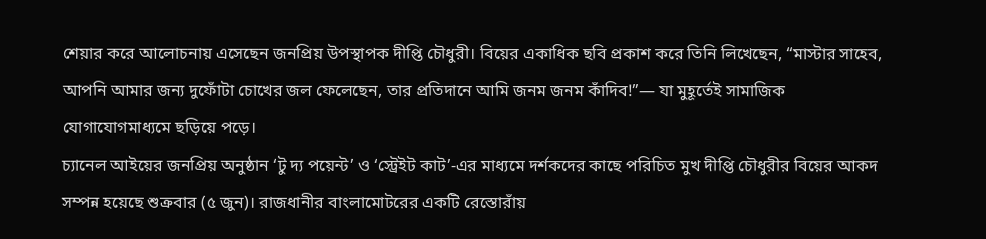শেয়ার করে আলোচনায় এসেছেন জনপ্রিয় উপস্থাপক দীপ্তি চৌধুরী। বিয়ের একাধিক ছবি প্রকাশ করে তিনি লিখেছেন, “মাস্টার সাহেব, আপনি আমার জন্য দুফোঁটা চোখের জল ফেলেছেন, তার প্রতিদানে আমি জনম জনম কাঁদিব!”— যা মুহূর্তেই সামাজিক যোগাযোগমাধ্যমে ছড়িয়ে পড়ে।
চ্যানেল আইয়ের জনপ্রিয় অনুষ্ঠান ‘টু দ্য পয়েন্ট’ ও ‘স্ট্রেইট কাট’-এর মাধ্যমে দর্শকদের কাছে পরিচিত মুখ দীপ্তি চৌধুরীর বিয়ের আকদ সম্পন্ন হয়েছে শুক্রবার (৫ জুন)। রাজধানীর বাংলামোটরের একটি রেস্তোরাঁয়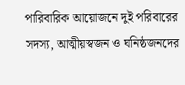পারিবারিক আয়োজনে দুই পরিবারের সদস্য, আত্মীয়স্বজন ও ঘনিষ্ঠজনদের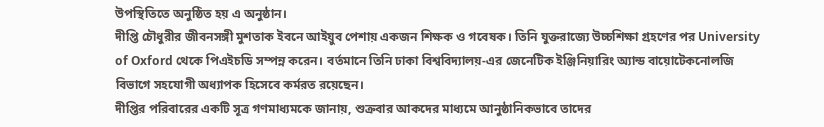উপস্থিতিতে অনুষ্ঠিত হয় এ অনুষ্ঠান।
দীপ্তি চৌধুরীর জীবনসঙ্গী মুশতাক ইবনে আইয়ুব পেশায় একজন শিক্ষক ও গবেষক। তিনি যুক্তরাজ্যে উচ্চশিক্ষা গ্রহণের পর University of Oxford থেকে পিএইচডি সম্পন্ন করেন। বর্তমানে তিনি ঢাকা বিশ্ববিদ্যালয়-এর জেনেটিক ইঞ্জিনিয়ারিং অ্যান্ড বায়োটেকনোলজি বিভাগে সহযোগী অধ্যাপক হিসেবে কর্মরত রয়েছেন।
দীপ্তির পরিবারের একটি সূত্র গণমাধ্যমকে জানায়, শুক্রবার আকদের মাধ্যমে আনুষ্ঠানিকভাবে তাদের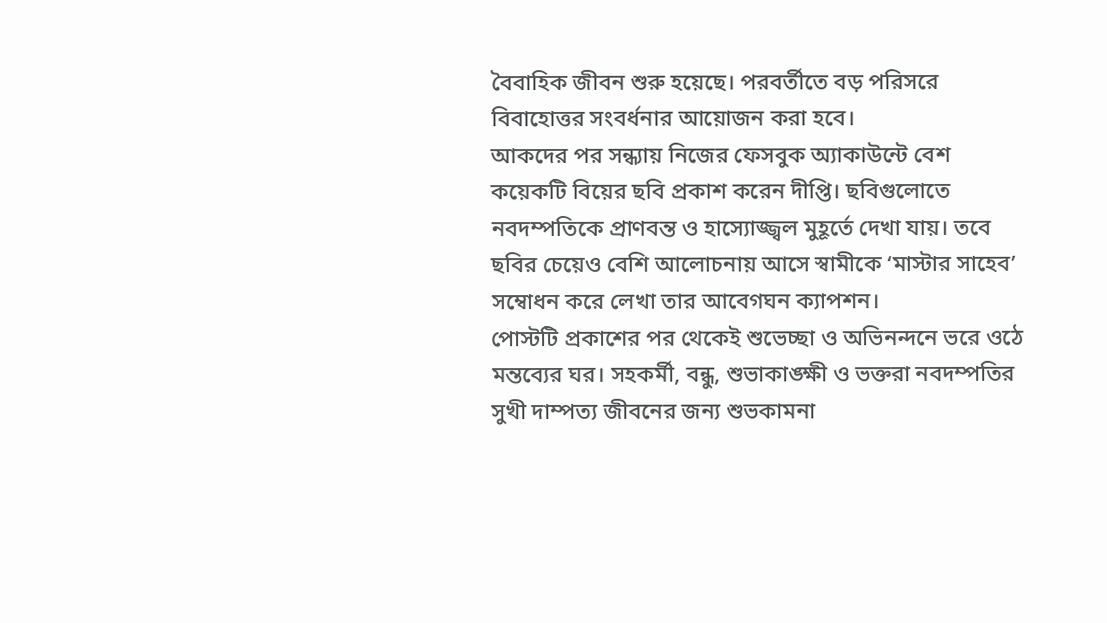বৈবাহিক জীবন শুরু হয়েছে। পরবর্তীতে বড় পরিসরে বিবাহোত্তর সংবর্ধনার আয়োজন করা হবে।
আকদের পর সন্ধ্যায় নিজের ফেসবুক অ্যাকাউন্টে বেশ কয়েকটি বিয়ের ছবি প্রকাশ করেন দীপ্তি। ছবিগুলোতে নবদম্পতিকে প্রাণবন্ত ও হাস্যোজ্জ্বল মুহূর্তে দেখা যায়। তবে ছবির চেয়েও বেশি আলোচনায় আসে স্বামীকে ‘মাস্টার সাহেব’ সম্বোধন করে লেখা তার আবেগঘন ক্যাপশন।
পোস্টটি প্রকাশের পর থেকেই শুভেচ্ছা ও অভিনন্দনে ভরে ওঠে মন্তব্যের ঘর। সহকর্মী, বন্ধু, শুভাকাঙ্ক্ষী ও ভক্তরা নবদম্পতির সুখী দাম্পত্য জীবনের জন্য শুভকামনা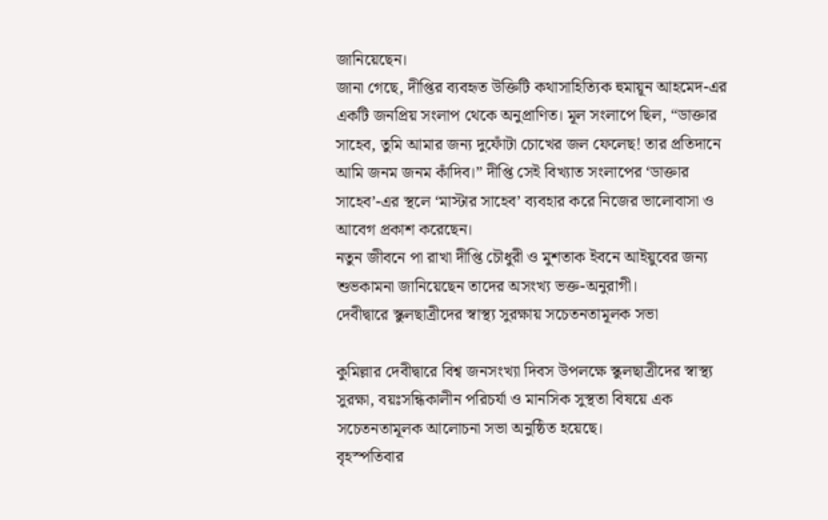জানিয়েছেন।
জানা গেছে, দীপ্তির ব্যবহৃত উক্তিটি কথাসাহিত্যিক হুমায়ূন আহমেদ-এর একটি জনপ্রিয় সংলাপ থেকে অনুপ্রাণিত। মূল সংলাপে ছিল, “ডাক্তার সাহেব, তুমি আমার জন্য দুফোঁটা চোখের জল ফেলেছ! তার প্রতিদানে আমি জনম জনম কাঁদিব।” দীপ্তি সেই বিখ্যাত সংলাপের ‘ডাক্তার সাহেব’-এর স্থলে ‘মাস্টার সাহেব’ ব্যবহার করে নিজের ভালোবাসা ও আবেগ প্রকাশ করেছেন।
নতুন জীবনে পা রাখা দীপ্তি চৌধুরী ও মুশতাক ইবনে আইয়ুবের জন্য শুভকামনা জানিয়েছেন তাদের অসংখ্য ভক্ত-অনুরাগী।
দেবীদ্বারে স্কুলছাত্রীদের স্বাস্থ্য সুরক্ষায় সচেতনতামূলক সভা

কুমিল্লার দেবীদ্বারে বিশ্ব জনসংখ্যা দিবস উপলক্ষে স্কুলছাত্রীদের স্বাস্থ্য সুরক্ষা, বয়ঃসন্ধিকালীন পরিচর্যা ও মানসিক সুস্থতা বিষয়ে এক সচেতনতামূলক আলোচনা সভা অনুষ্ঠিত হয়েছে।
বৃহস্পতিবার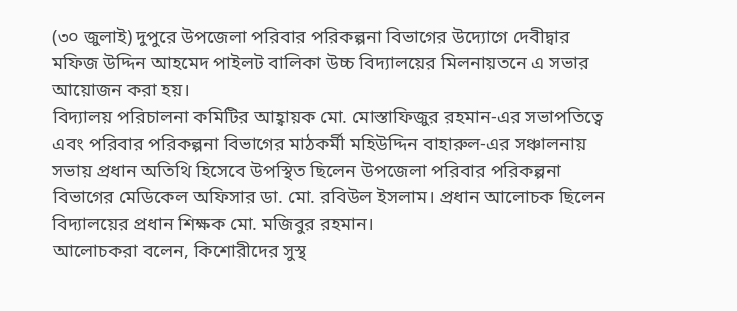(৩০ জুলাই) দুপুরে উপজেলা পরিবার পরিকল্পনা বিভাগের উদ্যোগে দেবীদ্বার মফিজ উদ্দিন আহমেদ পাইলট বালিকা উচ্চ বিদ্যালয়ের মিলনায়তনে এ সভার আয়োজন করা হয়।
বিদ্যালয় পরিচালনা কমিটির আহ্বায়ক মো. মোস্তাফিজুর রহমান-এর সভাপতিত্বে এবং পরিবার পরিকল্পনা বিভাগের মাঠকর্মী মহিউদ্দিন বাহারুল-এর সঞ্চালনায় সভায় প্রধান অতিথি হিসেবে উপস্থিত ছিলেন উপজেলা পরিবার পরিকল্পনা বিভাগের মেডিকেল অফিসার ডা. মো. রবিউল ইসলাম। প্রধান আলোচক ছিলেন বিদ্যালয়ের প্রধান শিক্ষক মো. মজিবুর রহমান।
আলোচকরা বলেন, কিশোরীদের সুস্থ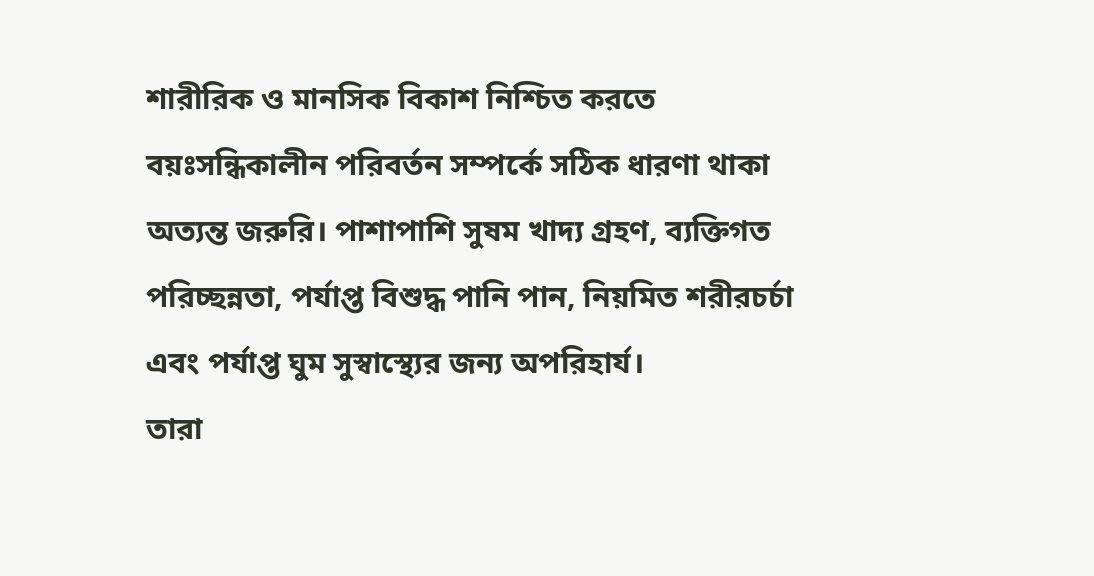শারীরিক ও মানসিক বিকাশ নিশ্চিত করতে বয়ঃসন্ধিকালীন পরিবর্তন সম্পর্কে সঠিক ধারণা থাকা অত্যন্ত জরুরি। পাশাপাশি সুষম খাদ্য গ্রহণ, ব্যক্তিগত পরিচ্ছন্নতা, পর্যাপ্ত বিশুদ্ধ পানি পান, নিয়মিত শরীরচর্চা এবং পর্যাপ্ত ঘুম সুস্বাস্থ্যের জন্য অপরিহার্য।
তারা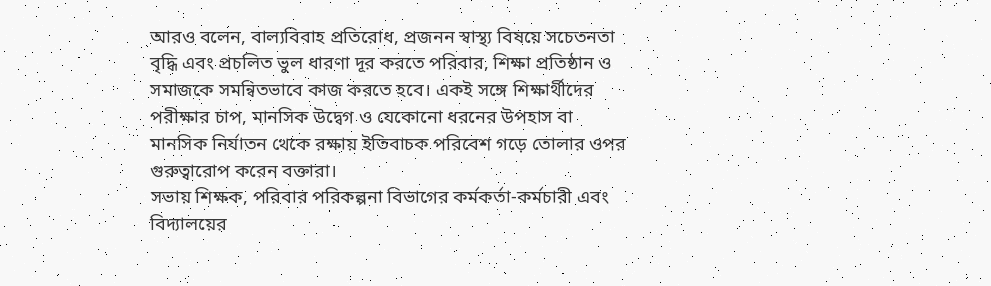আরও বলেন, বাল্যবিবাহ প্রতিরোধ, প্রজনন স্বাস্থ্য বিষয়ে সচেতনতা বৃদ্ধি এবং প্রচলিত ভুল ধারণা দূর করতে পরিবার, শিক্ষা প্রতিষ্ঠান ও সমাজকে সমন্বিতভাবে কাজ করতে হবে। একই সঙ্গে শিক্ষার্থীদের পরীক্ষার চাপ, মানসিক উদ্বেগ ও যেকোনো ধরনের উপহাস বা মানসিক নির্যাতন থেকে রক্ষায় ইতিবাচক পরিবেশ গড়ে তোলার ওপর গুরুত্বারোপ করেন বক্তারা।
সভায় শিক্ষক, পরিবার পরিকল্পনা বিভাগের কর্মকর্তা-কর্মচারী এবং বিদ্যালয়ের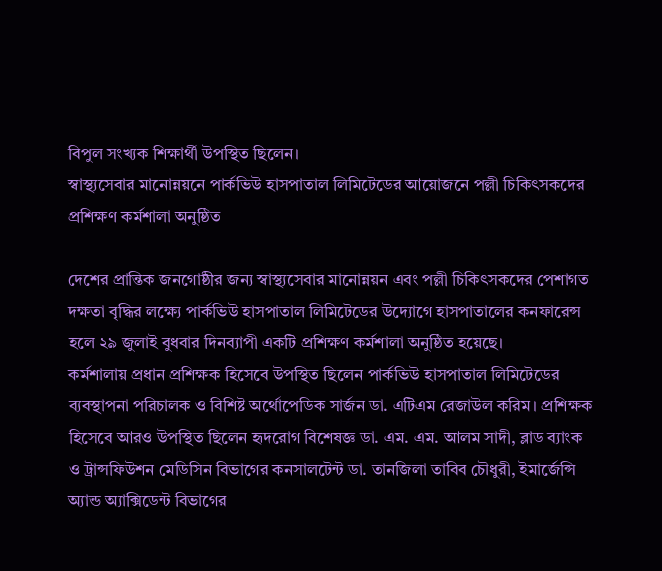বিপুল সংখ্যক শিক্ষার্থী উপস্থিত ছিলেন।
স্বাস্থ্যসেবার মানোন্নয়নে পার্কভিউ হাসপাতাল লিমিটেডের আয়োজনে পল্লী চিকিৎসকদের প্রশিক্ষণ কর্মশালা অনুষ্ঠিত

দেশের প্রান্তিক জনগোষ্ঠীর জন্য স্বাস্থ্যসেবার মানোন্নয়ন এবং পল্লী চিকিৎসকদের পেশাগত দক্ষতা বৃদ্ধির লক্ষ্যে পার্কভিউ হাসপাতাল লিমিটেডের উদ্যোগে হাসপাতালের কনফারেন্স হলে ২৯ জুলাই বুধবার দিনব্যাপী একটি প্রশিক্ষণ কর্মশালা অনুষ্ঠিত হয়েছে।
কর্মশালায় প্রধান প্রশিক্ষক হিসেবে উপস্থিত ছিলেন পার্কভিউ হাসপাতাল লিমিটেডের ব্যবস্থাপনা পরিচালক ও বিশিষ্ট অর্থোপেডিক সার্জন ডা. এটিএম রেজাউল করিম। প্রশিক্ষক হিসেবে আরও উপস্থিত ছিলেন হৃদরোগ বিশেষজ্ঞ ডা. এম. এম. আলম সাদী, ব্লাড ব্যাংক ও ট্রান্সফিউশন মেডিসিন বিভাগের কনসালটেন্ট ডা. তানজিলা তাবিব চৌধুরী, ইমার্জেন্সি অ্যান্ড অ্যাক্সিডেন্ট বিভাগের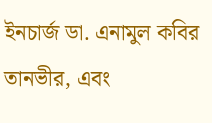ইনচার্জ ডা. এনামুল কবির তানভীর, এবং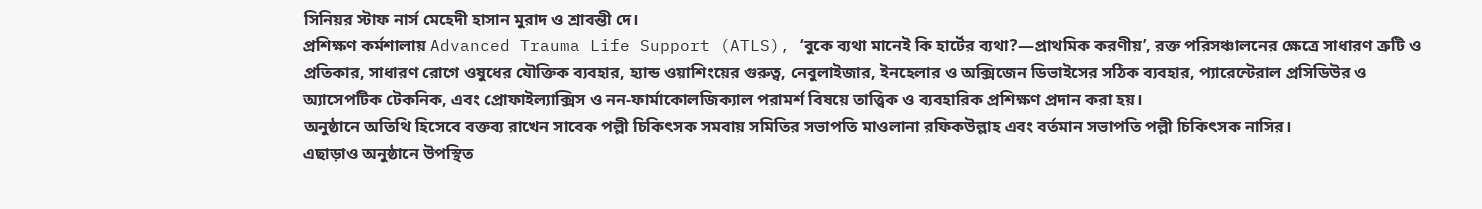সিনিয়র স্টাফ নার্স মেহেদী হাসান মুরাদ ও শ্রাবন্তী দে।
প্রশিক্ষণ কর্মশালায় Advanced Trauma Life Support (ATLS), ‘বুকে ব্যথা মানেই কি হার্টের ব্যথা?—প্রাথমিক করণীয়’, রক্ত পরিসঞ্চালনের ক্ষেত্রে সাধারণ ত্রুটি ও প্রতিকার, সাধারণ রোগে ওষুধের যৌক্তিক ব্যবহার, হ্যান্ড ওয়াশিংয়ের গুরুত্ব, নেবুলাইজার, ইনহেলার ও অক্সিজেন ডিভাইসের সঠিক ব্যবহার, প্যারেন্টেরাল প্রসিডিউর ও অ্যাসেপটিক টেকনিক, এবং প্রোফাইল্যাক্সিস ও নন-ফার্মাকোলজিক্যাল পরামর্শ বিষয়ে তাত্ত্বিক ও ব্যবহারিক প্রশিক্ষণ প্রদান করা হয়।
অনুষ্ঠানে অতিথি হিসেবে বক্তব্য রাখেন সাবেক পল্লী চিকিৎসক সমবায় সমিতির সভাপতি মাওলানা রফিকউল্লাহ এবং বর্তমান সভাপতি পল্লী চিকিৎসক নাসির।
এছাড়াও অনুষ্ঠানে উপস্থিত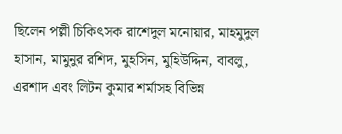ছিলেন পল্লী চিকিৎসক রাশেদুল মনোয়ার, মাহমুদুল হাসান, মামুনুর রশিদ, মুহসিন, মুহিউদ্দিন, বাবলু, এরশাদ এবং লিটন কুমার শর্মাসহ বিভিন্ন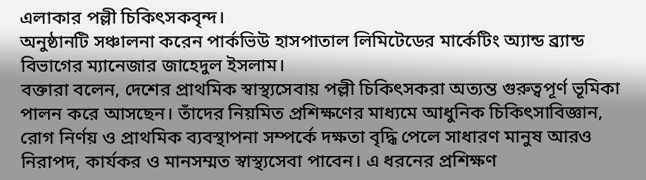এলাকার পল্লী চিকিৎসকবৃন্দ।
অনুষ্ঠানটি সঞ্চালনা করেন পার্কভিউ হাসপাতাল লিমিটেডের মার্কেটিং অ্যান্ড ব্র্যান্ড বিভাগের ম্যানেজার জাহেদুল ইসলাম।
বক্তারা বলেন, দেশের প্রাথমিক স্বাস্থ্যসেবায় পল্লী চিকিৎসকরা অত্যন্ত গুরুত্বপূর্ণ ভূমিকা পালন করে আসছেন। তাঁদের নিয়মিত প্রশিক্ষণের মাধ্যমে আধুনিক চিকিৎসাবিজ্ঞান, রোগ নির্ণয় ও প্রাথমিক ব্যবস্থাপনা সম্পর্কে দক্ষতা বৃদ্ধি পেলে সাধারণ মানুষ আরও নিরাপদ, কার্যকর ও মানসম্মত স্বাস্থ্যসেবা পাবেন। এ ধরনের প্রশিক্ষণ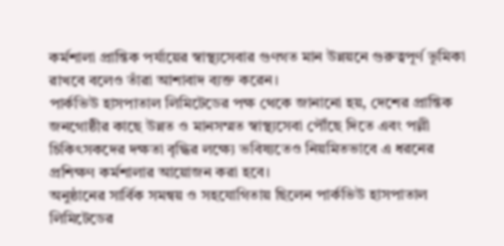কর্মশালা প্রান্তিক পর্যায়ের স্বাস্থ্যসেবার গুণগত মান উন্নয়নে গুরুত্বপূর্ণ ভূমিকা রাখবে বলেও তাঁরা আশাবাদ ব্যক্ত করেন।
পার্কভিউ হাসপাতাল লিমিটেডের পক্ষ থেকে জানানো হয়, দেশের প্রান্তিক জনগোষ্ঠীর কাছে উন্নত ও মানসম্মত স্বাস্থ্যসেবা পৌঁছে দিতে এবং পল্লী চিকিৎসকদের দক্ষতা বৃদ্ধির লক্ষ্যে ভবিষ্যতেও নিয়মিতভাবে এ ধরনের প্রশিক্ষণ কর্মশালার আয়োজন করা হবে।
অনুষ্ঠানের সার্বিক সমন্বয় ও সহযোগিতায় ছিলেন পার্কভিউ হাসপাতাল লিমিটেডের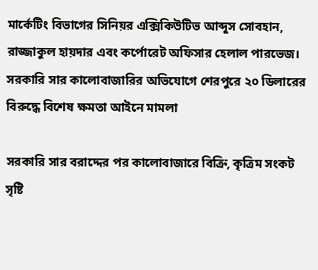মার্কেটিং বিভাগের সিনিয়র এক্সিকিউটিভ আব্দুস সোবহান, রাজ্জাকুল হায়দার এবং কর্পোরেট অফিসার হেলাল পারভেজ।
সরকারি সার কালোবাজারির অভিযোগে শেরপুরে ২০ ডিলারের বিরুদ্ধে বিশেষ ক্ষমতা আইনে মামলা

সরকারি সার বরাদ্দের পর কালোবাজারে বিক্রি, কৃত্রিম সংকট সৃষ্টি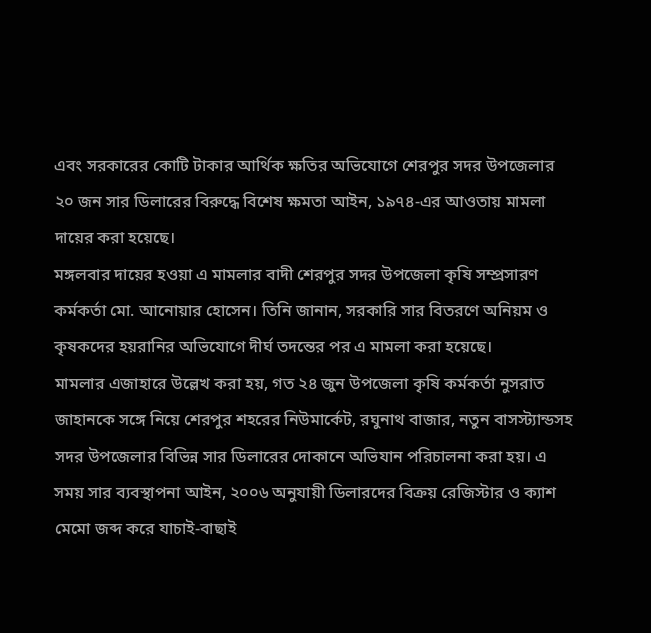এবং সরকারের কোটি টাকার আর্থিক ক্ষতির অভিযোগে শেরপুর সদর উপজেলার ২০ জন সার ডিলারের বিরুদ্ধে বিশেষ ক্ষমতা আইন, ১৯৭৪-এর আওতায় মামলা দায়ের করা হয়েছে।
মঙ্গলবার দায়ের হওয়া এ মামলার বাদী শেরপুর সদর উপজেলা কৃষি সম্প্রসারণ কর্মকর্তা মো. আনোয়ার হোসেন। তিনি জানান, সরকারি সার বিতরণে অনিয়ম ও কৃষকদের হয়রানির অভিযোগে দীর্ঘ তদন্তের পর এ মামলা করা হয়েছে।
মামলার এজাহারে উল্লেখ করা হয়, গত ২৪ জুন উপজেলা কৃষি কর্মকর্তা নুসরাত জাহানকে সঙ্গে নিয়ে শেরপুর শহরের নিউমার্কেট, রঘুনাথ বাজার, নতুন বাসস্ট্যান্ডসহ সদর উপজেলার বিভিন্ন সার ডিলারের দোকানে অভিযান পরিচালনা করা হয়। এ সময় সার ব্যবস্থাপনা আইন, ২০০৬ অনুযায়ী ডিলারদের বিক্রয় রেজিস্টার ও ক্যাশ মেমো জব্দ করে যাচাই-বাছাই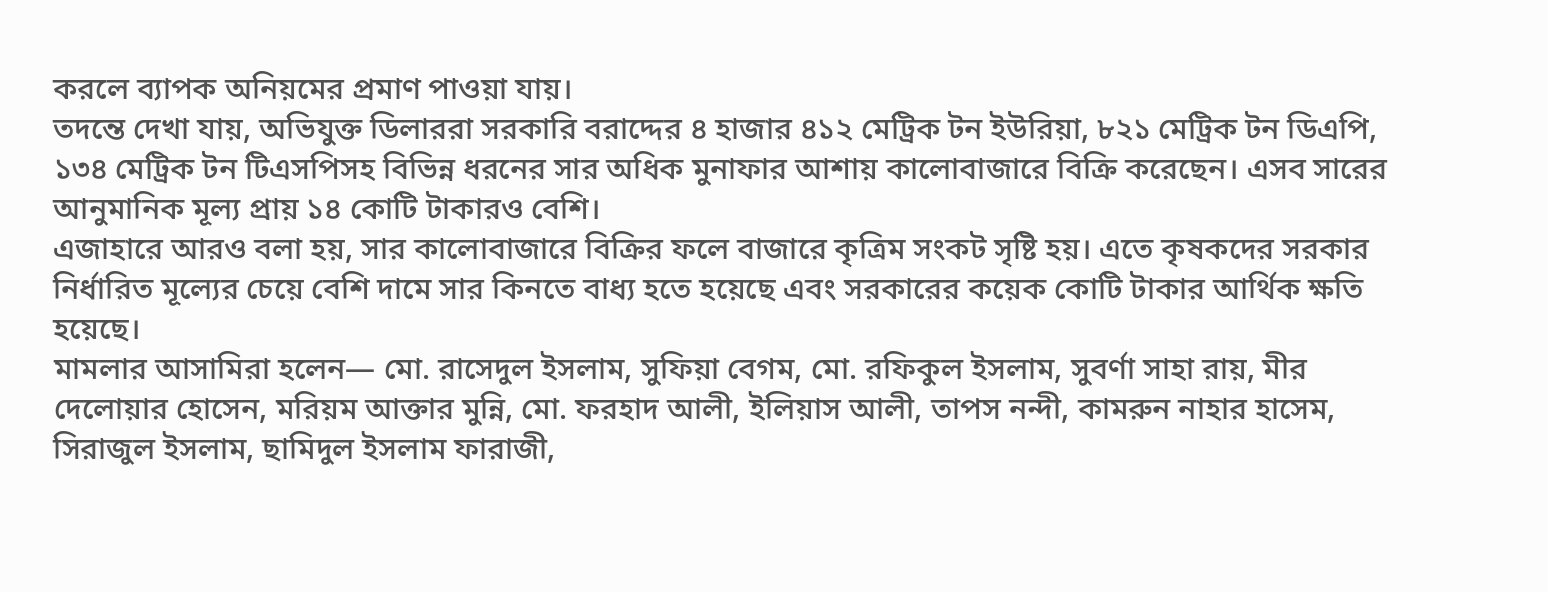করলে ব্যাপক অনিয়মের প্রমাণ পাওয়া যায়।
তদন্তে দেখা যায়, অভিযুক্ত ডিলাররা সরকারি বরাদ্দের ৪ হাজার ৪১২ মেট্রিক টন ইউরিয়া, ৮২১ মেট্রিক টন ডিএপি, ১৩৪ মেট্রিক টন টিএসপিসহ বিভিন্ন ধরনের সার অধিক মুনাফার আশায় কালোবাজারে বিক্রি করেছেন। এসব সারের আনুমানিক মূল্য প্রায় ১৪ কোটি টাকারও বেশি।
এজাহারে আরও বলা হয়, সার কালোবাজারে বিক্রির ফলে বাজারে কৃত্রিম সংকট সৃষ্টি হয়। এতে কৃষকদের সরকার নির্ধারিত মূল্যের চেয়ে বেশি দামে সার কিনতে বাধ্য হতে হয়েছে এবং সরকারের কয়েক কোটি টাকার আর্থিক ক্ষতি হয়েছে।
মামলার আসামিরা হলেন— মো. রাসেদুল ইসলাম, সুফিয়া বেগম, মো. রফিকুল ইসলাম, সুবর্ণা সাহা রায়, মীর দেলোয়ার হোসেন, মরিয়ম আক্তার মুন্নি, মো. ফরহাদ আলী, ইলিয়াস আলী, তাপস নন্দী, কামরুন নাহার হাসেম, সিরাজুল ইসলাম, ছামিদুল ইসলাম ফারাজী,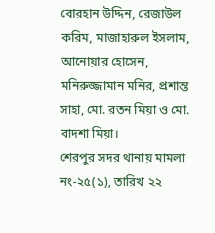বোরহান উদ্দিন, রেজাউল করিম, মাজাহারুল ইসলাম, আনোয়ার হোসেন, মনিরুজ্জামান মনির, প্রশান্ত সাহা, মো. রতন মিয়া ও মো. বাদশা মিয়া।
শেরপুর সদর থানায় মামলা নং-২৫(১), তারিখ ২২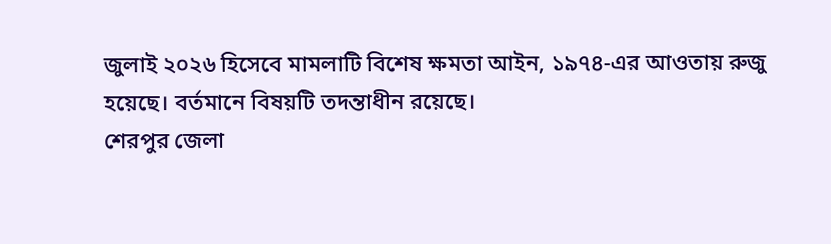জুলাই ২০২৬ হিসেবে মামলাটি বিশেষ ক্ষমতা আইন, ১৯৭৪-এর আওতায় রুজু হয়েছে। বর্তমানে বিষয়টি তদন্তাধীন রয়েছে।
শেরপুর জেলা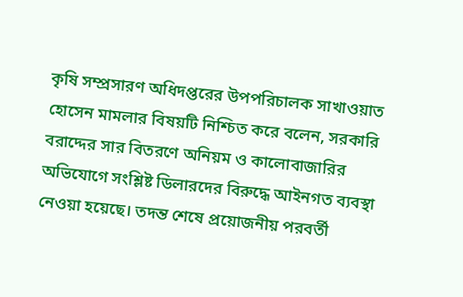কৃষি সম্প্রসারণ অধিদপ্তরের উপপরিচালক সাখাওয়াত হোসেন মামলার বিষয়টি নিশ্চিত করে বলেন, সরকারি বরাদ্দের সার বিতরণে অনিয়ম ও কালোবাজারির অভিযোগে সংশ্লিষ্ট ডিলারদের বিরুদ্ধে আইনগত ব্যবস্থা নেওয়া হয়েছে। তদন্ত শেষে প্রয়োজনীয় পরবর্তী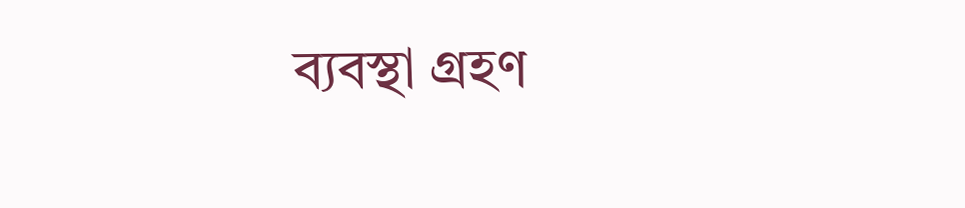ব্যবস্থা গ্রহণ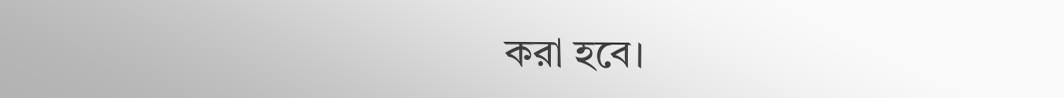করা হবে।